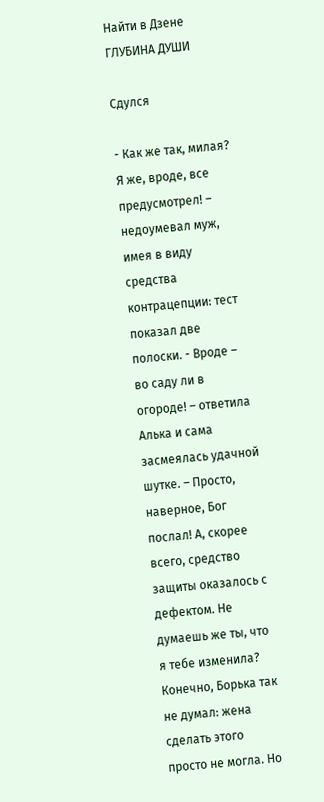Найти в Дзене
ГЛУБИНА ДУШИ

Сдулся

- Как же так, милая? Я же, вроде, все предусмотрел! – недоумевал муж, имея в виду средства контрацепции: тест показал две полоски. - Вроде – во саду ли в огороде! – ответила Алька и сама засмеялась удачной шутке. – Просто, наверное, Бог послал! А, скорее всего, средство защиты оказалось с дефектом. Не думаешь же ты, что я тебе изменила? Конечно, Борька так не думал: жена сделать этого просто не могла. Но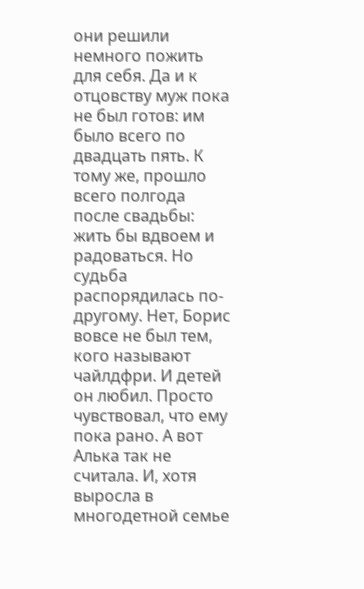они решили немного пожить для себя. Да и к отцовству муж пока не был готов: им было всего по двадцать пять. К тому же, прошло всего полгода после свадьбы: жить бы вдвоем и радоваться. Но судьба распорядилась по-другому. Нет, Борис вовсе не был тем, кого называют чайлдфри. И детей он любил. Просто чувствовал, что ему пока рано. А вот Алька так не считала. И, хотя выросла в многодетной семье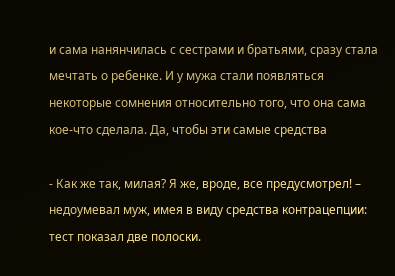и сама нанянчилась с сестрами и братьями, сразу стала мечтать о ребенке. И у мужа стали появляться некоторые сомнения относительно того, что она сама кое-что сделала. Да, чтобы эти самые средства

- Как же так, милая? Я же, вроде, все предусмотрел! – недоумевал муж, имея в виду средства контрацепции: тест показал две полоски.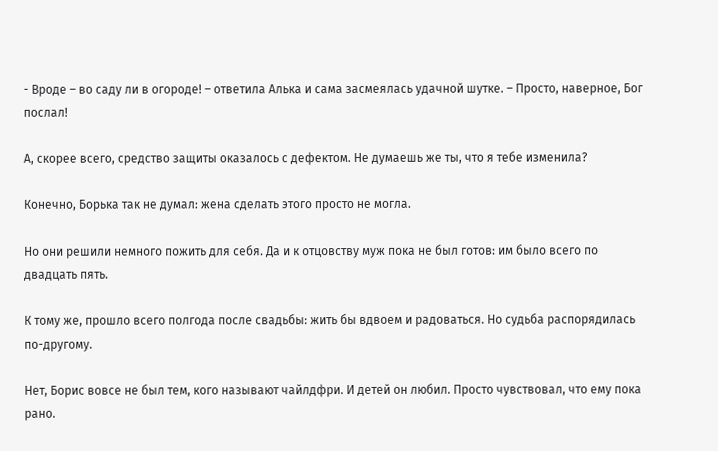- Вроде – во саду ли в огороде! – ответила Алька и сама засмеялась удачной шутке. – Просто, наверное, Бог послал!

А, скорее всего, средство защиты оказалось с дефектом. Не думаешь же ты, что я тебе изменила?

Конечно, Борька так не думал: жена сделать этого просто не могла.

Но они решили немного пожить для себя. Да и к отцовству муж пока не был готов: им было всего по двадцать пять.

К тому же, прошло всего полгода после свадьбы: жить бы вдвоем и радоваться. Но судьба распорядилась по-другому.

Нет, Борис вовсе не был тем, кого называют чайлдфри. И детей он любил. Просто чувствовал, что ему пока рано.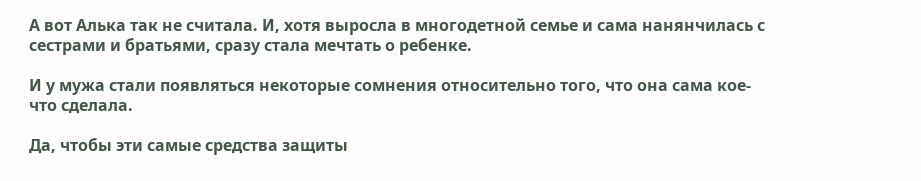А вот Алька так не считала. И, хотя выросла в многодетной семье и сама нанянчилась с сестрами и братьями, сразу стала мечтать о ребенке.

И у мужа стали появляться некоторые сомнения относительно того, что она сама кое-что сделала.

Да, чтобы эти самые средства защиты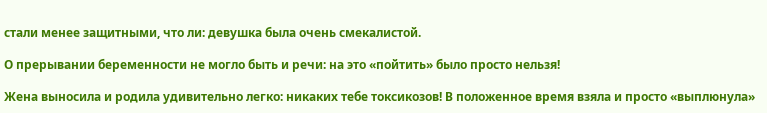стали менее защитными, что ли: девушка была очень смекалистой.

О прерывании беременности не могло быть и речи: на это «пойтить» было просто нельзя!

Жена выносила и родила удивительно легко: никаких тебе токсикозов! В положенное время взяла и просто «выплюнула»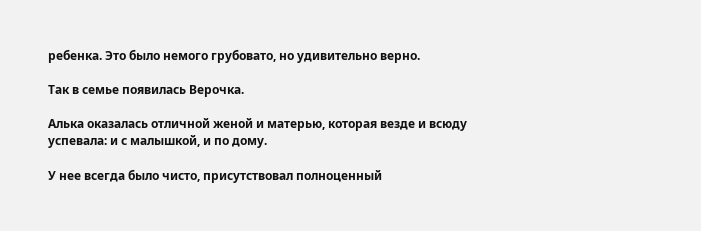ребенка. Это было немого грубовато, но удивительно верно.

Так в семье появилась Верочка.

Алька оказалась отличной женой и матерью, которая везде и всюду успевала: и с малышкой, и по дому.

У нее всегда было чисто, присутствовал полноценный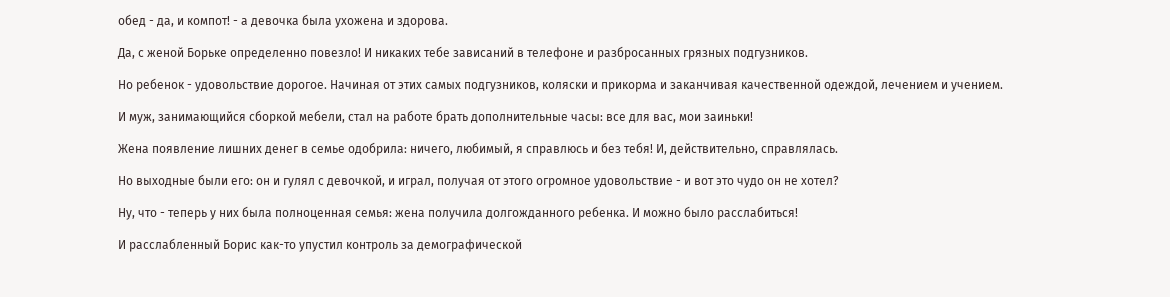обед - да, и компот! - а девочка была ухожена и здорова.

Да, с женой Борьке определенно повезло! И никаких тебе зависаний в телефоне и разбросанных грязных подгузников.

Но ребенок - удовольствие дорогое. Начиная от этих самых подгузников, коляски и прикорма и заканчивая качественной одеждой, лечением и учением.

И муж, занимающийся сборкой мебели, стал на работе брать дополнительные часы: все для вас, мои заиньки!

Жена появление лишних денег в семье одобрила: ничего, любимый, я справлюсь и без тебя! И, действительно, справлялась.

Но выходные были его: он и гулял с девочкой, и играл, получая от этого огромное удовольствие - и вот это чудо он не хотел?

Ну, что - теперь у них была полноценная семья: жена получила долгожданного ребенка. И можно было расслабиться!

И расслабленный Борис как-то упустил контроль за демографической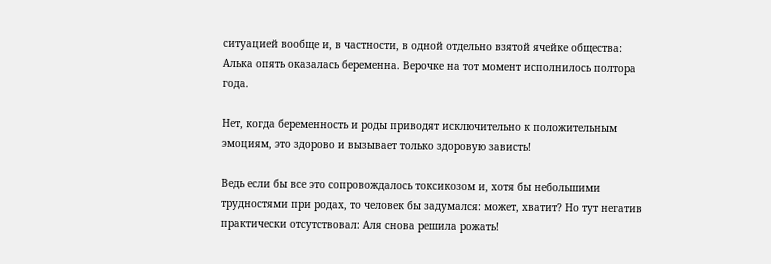ситуацией вообще и, в частности, в одной отдельно взятой ячейке общества: Алька опять оказалась беременна. Верочке на тот момент исполнилось полтора года.

Нет, когда беременность и роды приводят исключительно к положительным эмоциям, это здорово и вызывает только здоровую зависть!

Ведь если бы все это сопровождалось токсикозом и, хотя бы небольшими трудностями при родах, то человек бы задумался: может, хватит? Но тут негатив практически отсутствовал: Аля снова решила рожать!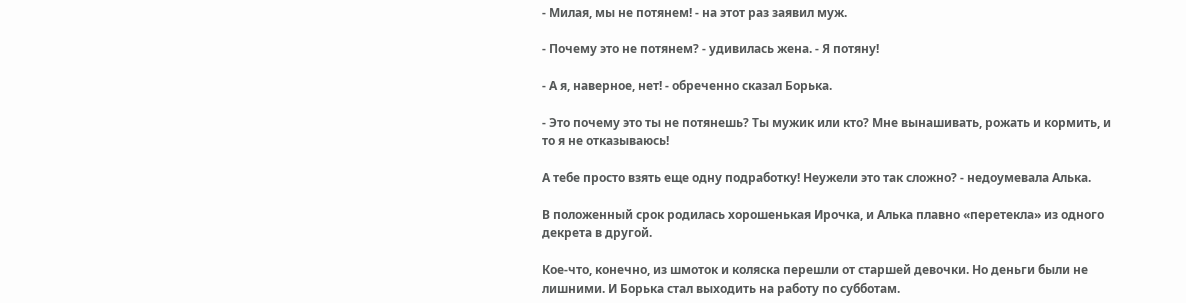- Милая, мы не потянем! - на этот раз заявил муж.

- Почему это не потянем? - удивилась жена. - Я потяну!

- А я, наверное, нет! - обреченно сказал Борька.

- Это почему это ты не потянешь? Ты мужик или кто? Мне вынашивать, рожать и кормить, и то я не отказываюсь!

А тебе просто взять еще одну подработку! Неужели это так сложно? - недоумевала Алька.

В положенный срок родилась хорошенькая Ирочка, и Алька плавно «перетекла» из одного декрета в другой.

Кое-что, конечно, из шмоток и коляска перешли от старшей девочки. Но деньги были не лишними. И Борька стал выходить на работу по субботам.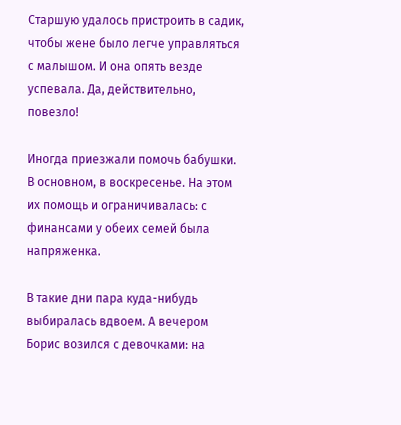Старшую удалось пристроить в садик, чтобы жене было легче управляться с малышом. И она опять везде успевала. Да, действительно, повезло!

Иногда приезжали помочь бабушки. В основном, в воскресенье. На этом их помощь и ограничивалась: с финансами у обеих семей была напряженка.

В такие дни пара куда-нибудь выбиралась вдвоем. А вечером Борис возился с девочками: на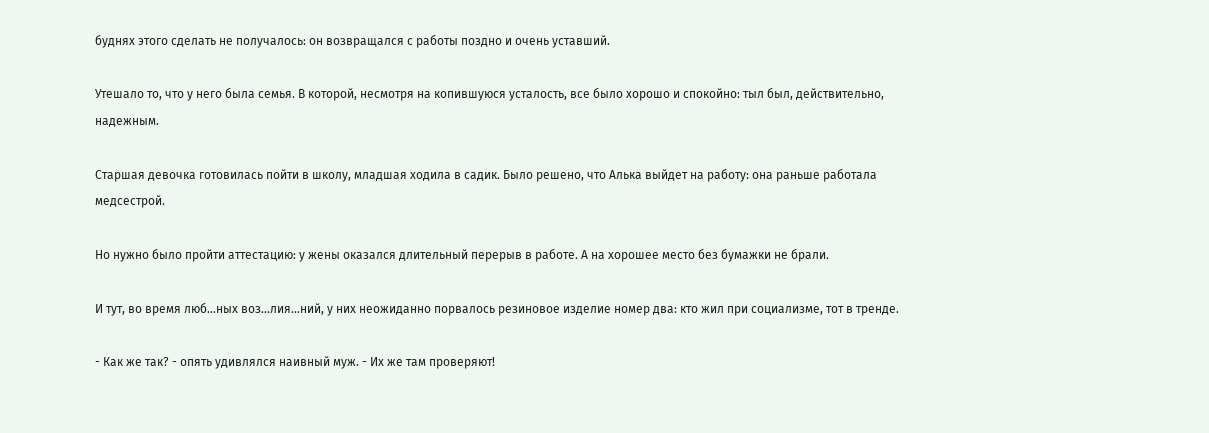буднях этого сделать не получалось: он возвращался с работы поздно и очень уставший.

Утешало то, что у него была семья. В которой, несмотря на копившуюся усталость, все было хорошо и спокойно: тыл был, действительно, надежным.

Старшая девочка готовилась пойти в школу, младшая ходила в садик. Было решено, что Алька выйдет на работу: она раньше работала медсестрой.

Но нужно было пройти аттестацию: у жены оказался длительный перерыв в работе. А на хорошее место без бумажки не брали.

И тут, во время люб...ных воз...лия...ний, у них неожиданно порвалось резиновое изделие номер два: кто жил при социализме, тот в тренде.

- Как же так? - опять удивлялся наивный муж. - Их же там проверяют!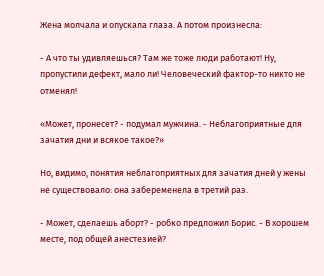Жена молчала и опускала глаза. А потом произнесла:

- А что ты удивляешься? Там же тоже люди работают! Ну, пропустили дефект, мало ли! Человеческий фактор-то никто не отменял!

«Может, пронесет? - подумал мужчина. - Неблагоприятные для зачатия дни и всякое такое?»

Но, видимо, понятия неблагоприятных для зачатия дней у жены не существовало: она забеременела в третий раз.

- Может, сделаешь аборт? - робко предложил Борис. - В хорошем месте, под общей анестезией?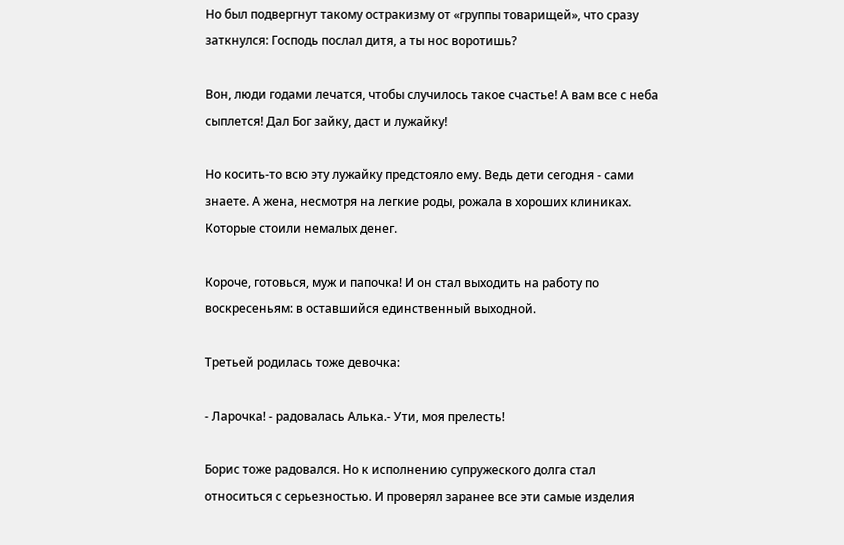Но был подвергнут такому остракизму от «группы товарищей», что сразу заткнулся: Господь послал дитя, а ты нос воротишь?

Вон, люди годами лечатся, чтобы случилось такое счастье! А вам все с неба сыплется! Дал Бог зайку, даст и лужайку!

Но косить-то всю эту лужайку предстояло ему. Ведь дети сегодня - сами знаете. А жена, несмотря на легкие роды, рожала в хороших клиниках. Которые стоили немалых денег.

Короче, готовься, муж и папочка! И он стал выходить на работу по воскресеньям: в оставшийся единственный выходной.

Третьей родилась тоже девочка:

- Ларочка! - радовалась Алька.- Ути, моя прелесть!

Борис тоже радовался. Но к исполнению супружеского долга стал относиться с серьезностью. И проверял заранее все эти самые изделия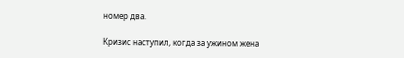номер два.

Кризис наступил, когда за ужином жена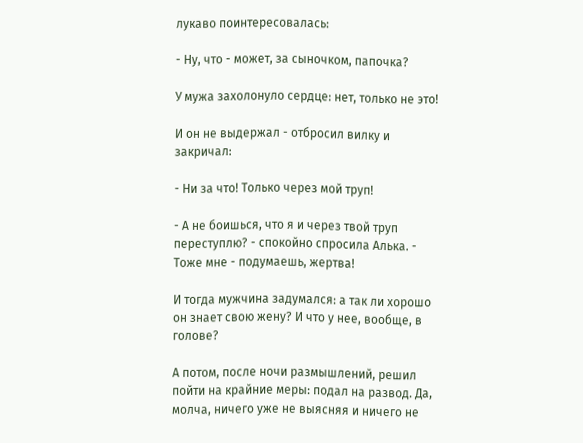лукаво поинтересовалась:

- Ну, что - может, за сыночком, папочка?

У мужа захолонуло сердце: нет, только не это!

И он не выдержал - отбросил вилку и закричал:

- Ни за что! Только через мой труп!

- А не боишься, что я и через твой труп переступлю? - спокойно спросила Алька. - Тоже мне - подумаешь, жертва!

И тогда мужчина задумался: а так ли хорошо он знает свою жену? И что у нее, вообще, в голове?

А потом, после ночи размышлений, решил пойти на крайние меры: подал на развод. Да, молча, ничего уже не выясняя и ничего не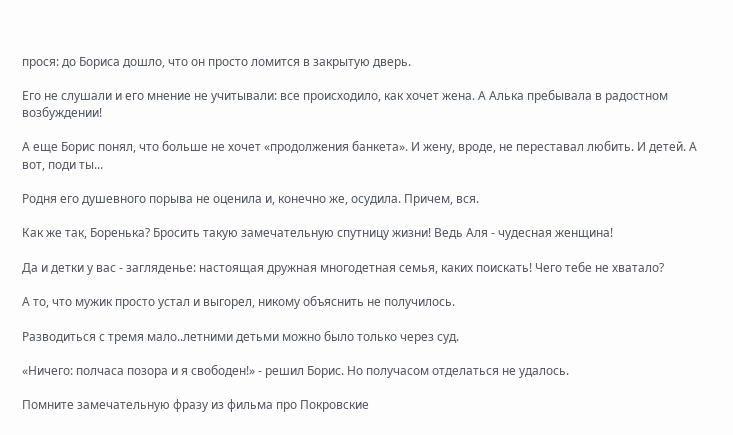прося: до Бориса дошло, что он просто ломится в закрытую дверь.

Его не слушали и его мнение не учитывали: все происходило, как хочет жена. А Алька пребывала в радостном возбуждении!

А еще Борис понял, что больше не хочет «продолжения банкета». И жену, вроде, не переставал любить. И детей. А вот, поди ты...

Родня его душевного порыва не оценила и, конечно же, осудила. Причем, вся.

Как же так, Боренька? Бросить такую замечательную спутницу жизни! Ведь Аля - чудесная женщина!

Да и детки у вас - загляденье: настоящая дружная многодетная семья, каких поискать! Чего тебе не хватало?

А то, что мужик просто устал и выгорел, никому объяснить не получилось.

Разводиться с тремя мало..летними детьми можно было только через суд.

«Ничего: полчаса позора и я свободен!» - решил Борис. Но получасом отделаться не удалось.

Помните замечательную фразу из фильма про Покровские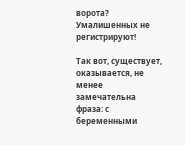ворота? Умалишенных не регистрируют!

Так вот, существует, оказывается, не менее замечательна фраза: с беременными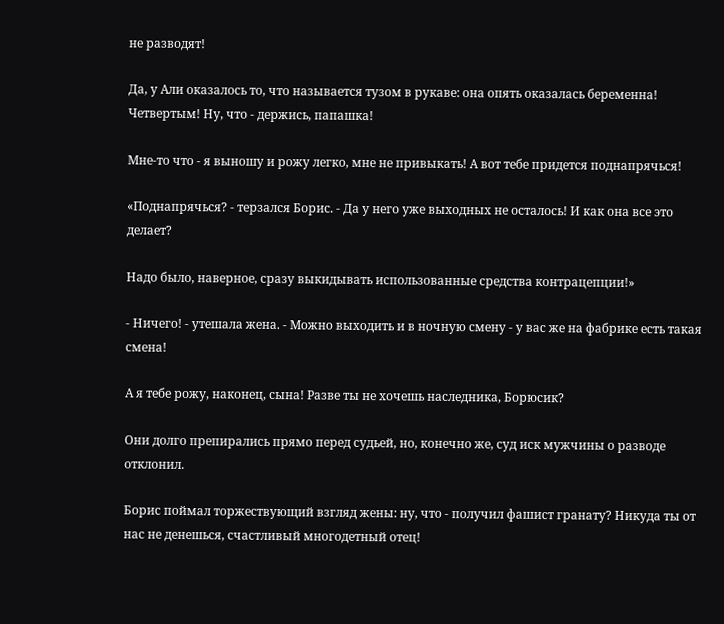не разводят!

Да, у Али оказалось то, что называется тузом в рукаве: она опять оказалась беременна! Четвертым! Ну, что - держись, папашка!

Мне-то что - я выношу и рожу легко, мне не привыкать! А вот тебе придется поднапрячься!

«Поднапрячься? - терзался Борис. - Да у него уже выходных не осталось! И как она все это делает?

Надо было, наверное, сразу выкидывать использованные средства контрацепции!»

- Ничего! - утешала жена. - Можно выходить и в ночную смену - у вас же на фабрике есть такая смена!

А я тебе рожу, наконец, сына! Разве ты не хочешь наследника, Борюсик?

Они долго препирались прямо перед судьей, но, конечно же, суд иск мужчины о разводе отклонил.

Борис поймал торжествующий взгляд жены: ну, что - получил фашист гранату? Никуда ты от нас не денешься, счастливый многодетный отец!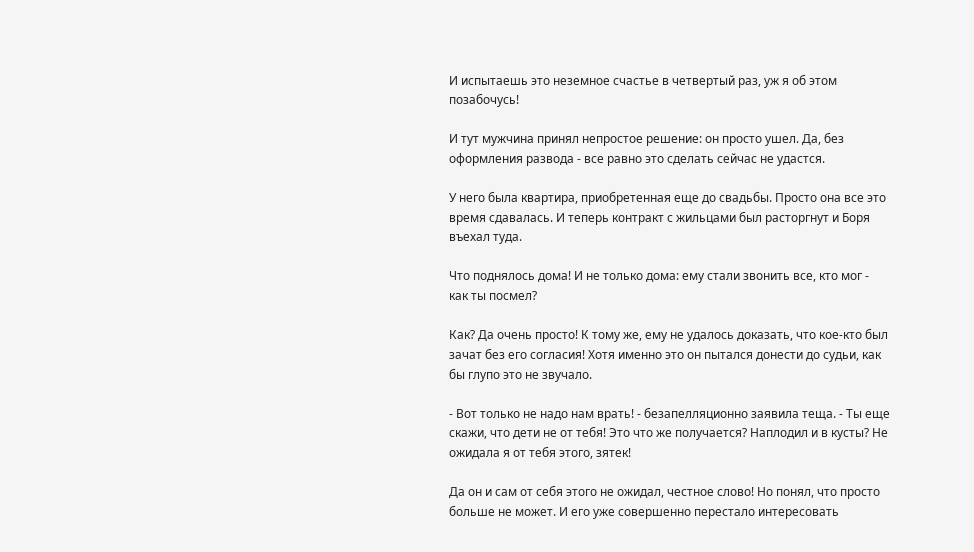И испытаешь это неземное счастье в четвертый раз, уж я об этом позабочусь!

И тут мужчина принял непростое решение: он просто ушел. Да, без оформления развода - все равно это сделать сейчас не удастся.

У него была квартира, приобретенная еще до свадьбы. Просто она все это время сдавалась. И теперь контракт с жильцами был расторгнут и Боря въехал туда.

Что поднялось дома! И не только дома: ему стали звонить все, кто мог - как ты посмел?

Как? Да очень просто! К тому же, ему не удалось доказать, что кое-кто был зачат без его согласия! Хотя именно это он пытался донести до судьи, как бы глупо это не звучало.

- Вот только не надо нам врать! - безапелляционно заявила теща. - Ты еще скажи, что дети не от тебя! Это что же получается? Наплодил и в кусты? Не ожидала я от тебя этого, зятек!

Да он и сам от себя этого не ожидал, честное слово! Но понял, что просто больше не может. И его уже совершенно перестало интересовать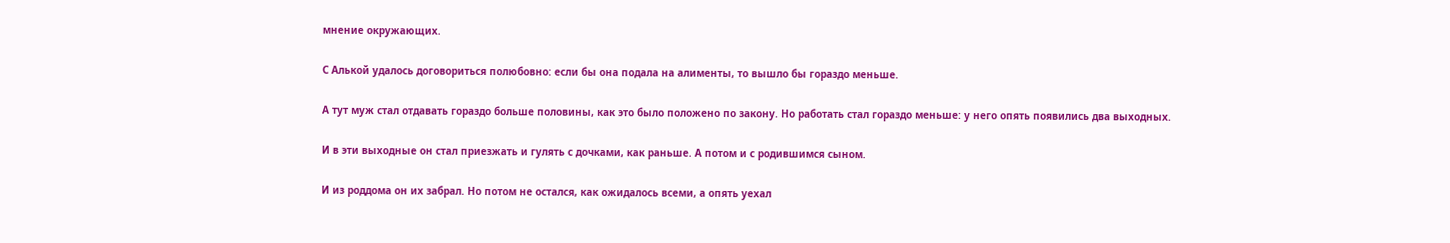мнение окружающих.

С Алькой удалось договориться полюбовно: если бы она подала на алименты, то вышло бы гораздо меньше.

А тут муж стал отдавать гораздо больше половины, как это было положено по закону. Но работать стал гораздо меньше: у него опять появились два выходных.

И в эти выходные он стал приезжать и гулять с дочками, как раньше. А потом и с родившимся сыном.

И из роддома он их забрал. Но потом не остался, как ожидалось всеми, а опять уехал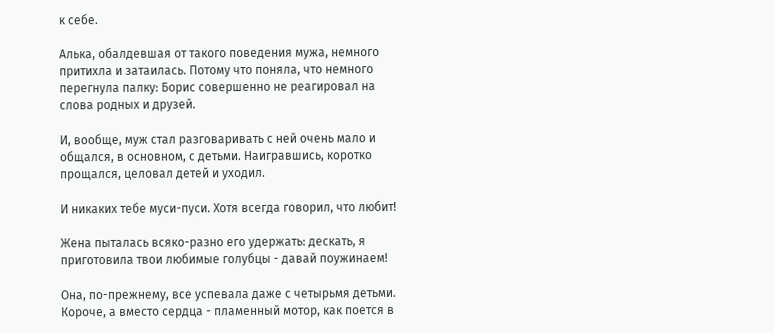к себе.

Алька, обалдевшая от такого поведения мужа, немного притихла и затаилась. Потому что поняла, что немного перегнула палку: Борис совершенно не реагировал на слова родных и друзей.

И, вообще, муж стал разговаривать с ней очень мало и общался, в основном, с детьми. Наигравшись, коротко прощался, целовал детей и уходил.

И никаких тебе муси-пуси. Хотя всегда говорил, что любит!

Жена пыталась всяко-разно его удержать: дескать, я приготовила твои любимые голубцы - давай поужинаем!

Она, по-прежнему, все успевала даже с четырьмя детьми. Короче, а вместо сердца - пламенный мотор, как поется в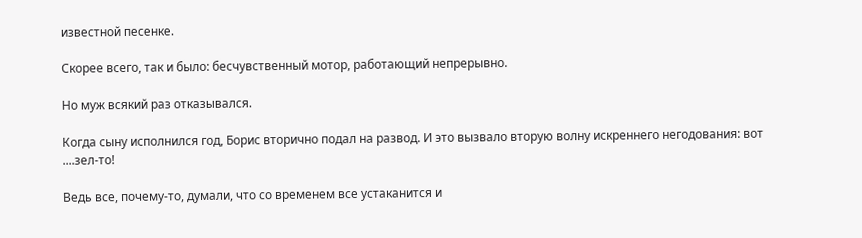известной песенке.

Скорее всего, так и было: бесчувственный мотор, работающий непрерывно.

Но муж всякий раз отказывался.

Когда сыну исполнился год, Борис вторично подал на развод. И это вызвало вторую волну искреннего негодования: вот ....зел-то!

Ведь все, почему-то, думали, что со временем все устаканится и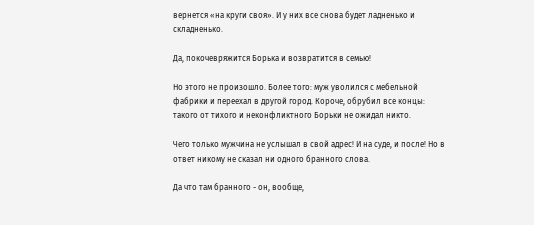вернется «на круги своя». И у них все снова будет ладненько и складненько.

Да, покочевряжится Борька и возвратится в семью!

Но этого не произошло. Более того: муж уволился с мебельной фабрики и переехал в другой город. Короче, обрубил все концы: такого от тихого и неконфликтного Борьки не ожидал никто.

Чего только мужчина не услышал в свой адрес! И на суде, и после! Но в ответ никому не сказал ни одного бранного слова.

Да что там бранного - он, вообще,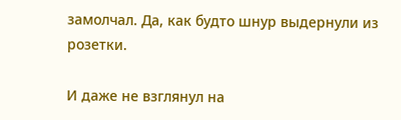замолчал. Да, как будто шнур выдернули из розетки.

И даже не взглянул на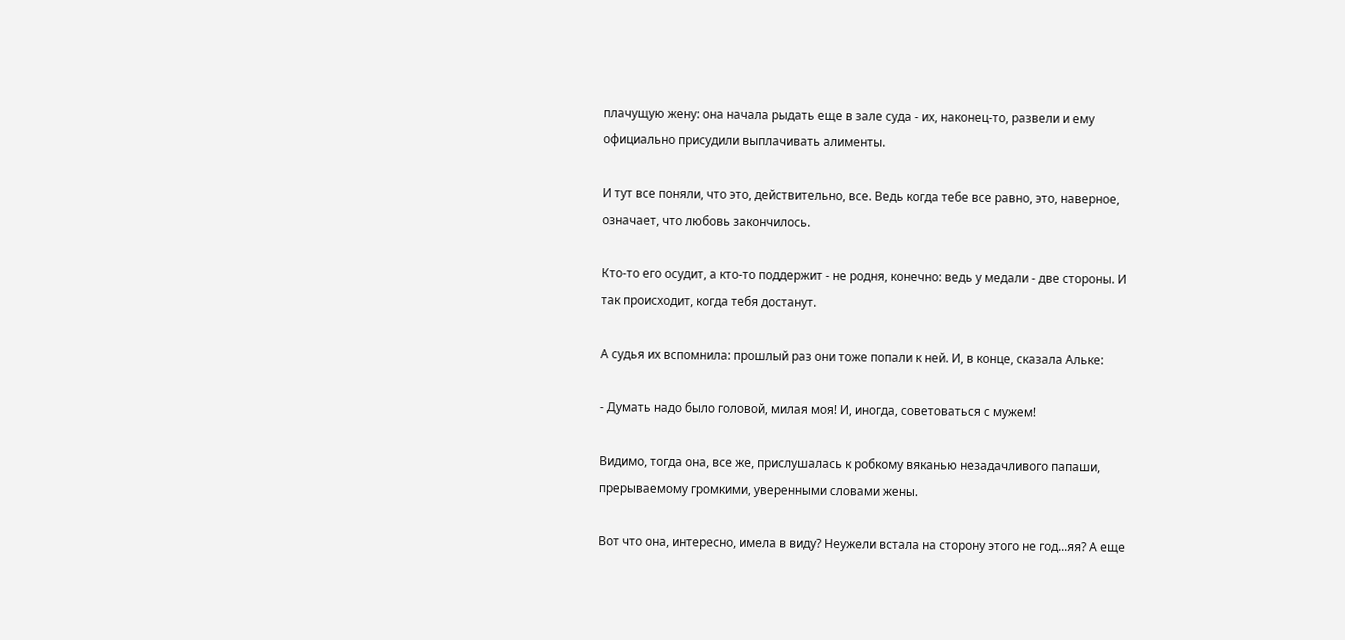плачущую жену: она начала рыдать еще в зале суда - их, наконец-то, развели и ему официально присудили выплачивать алименты.

И тут все поняли, что это, действительно, все. Ведь когда тебе все равно, это, наверное, означает, что любовь закончилось.

Кто-то его осудит, а кто-то поддержит - не родня, конечно: ведь у медали - две стороны. И так происходит, когда тебя достанут.

А судья их вспомнила: прошлый раз они тоже попали к ней. И, в конце, сказала Альке:

- Думать надо было головой, милая моя! И, иногда, советоваться с мужем!

Видимо, тогда она, все же, прислушалась к робкому вяканью незадачливого папаши, прерываемому громкими, уверенными словами жены.

Вот что она, интересно, имела в виду? Неужели встала на сторону этого не год...яя? А еще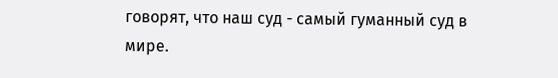говорят, что наш суд - самый гуманный суд в мире.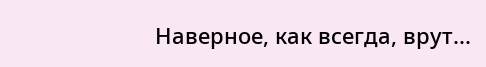Наверное, как всегда, врут...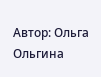Автор: Ольга Ольгина